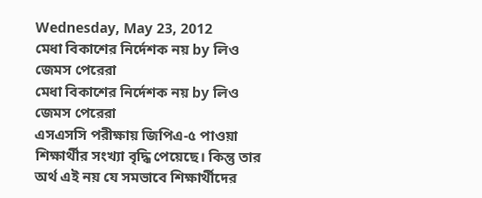Wednesday, May 23, 2012
মেধা বিকাশের নির্দেশক নয় by লিও জেমস পেরেরা
মেধা বিকাশের নির্দেশক নয় by লিও জেমস পেরেরা
এসএসসি পরীক্ষায় জিপিএ-৫ পাওয়া শিক্ষার্থীর সংখ্যা বৃদ্ধি পেয়েছে। কিন্তু তার অর্থ এই নয় যে সমভাবে শিক্ষার্থীদের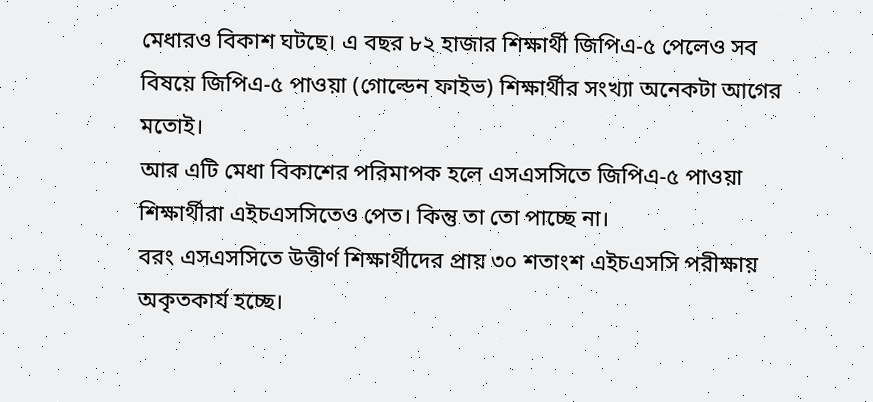মেধারও বিকাশ ঘটছে। এ বছর ৮২ হাজার শিক্ষার্থী জিপিএ-৫ পেলেও সব বিষয়ে জিপিএ-৫ পাওয়া (গোল্ডেন ফাইভ) শিক্ষার্থীর সংখ্যা অনেকটা আগের মতোই।
আর এটি মেধা বিকাশের পরিমাপক হলে এসএসসিতে জিপিএ-৫ পাওয়া শিক্ষার্থীরা এইচএসসিতেও পেত। কিন্তু তা তো পাচ্ছে না।
বরং এসএসসিতে উত্তীর্ণ শিক্ষার্থীদের প্রায় ৩০ শতাংশ এইচএসসি পরীক্ষায় অকৃতকার্য হচ্ছে।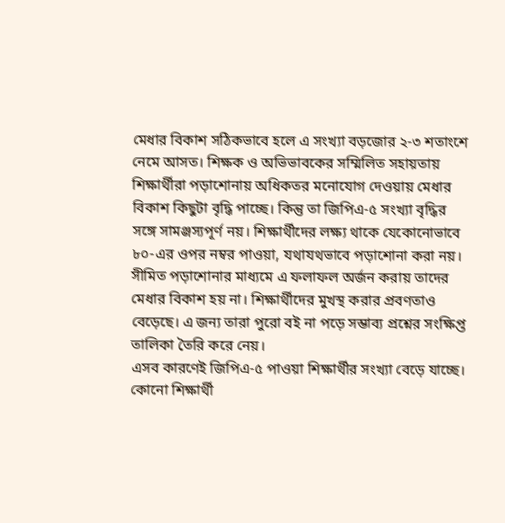মেধার বিকাশ সঠিকভাবে হলে এ সংখ্যা বড়জোর ২-৩ শতাংশে নেমে আসত। শিক্ষক ও অভিভাবকের সম্মিলিত সহায়তায় শিক্ষার্থীরা পড়াশোনায় অধিকতর মনোযোগ দেওয়ায় মেধার বিকাশ কিছুটা বৃদ্ধি পাচ্ছে। কিন্তু তা জিপিএ-৫ সংখ্যা বৃদ্ধির সঙ্গে সামঞ্জস্যপূর্ণ নয়। শিক্ষার্থীদের লক্ষ্য থাকে যেকোনোভাবে ৮০-এর ওপর নম্বর পাওয়া, যথাযথভাবে পড়াশোনা করা নয়। সীমিত পড়াশোনার মাধ্যমে এ ফলাফল অর্জন করায় তাদের মেধার বিকাশ হয় না। শিক্ষার্থীদের মুখস্থ করার প্রবণতাও বেড়েছে। এ জন্য তারা পুরো বই না পড়ে সম্ভাব্য প্রশ্নের সংক্ষিপ্ত তালিকা তৈরি করে নেয়।
এসব কারণেই জিপিএ-৫ পাওয়া শিক্ষার্থীর সংখ্যা বেড়ে যাচ্ছে। কোনো শিক্ষার্থী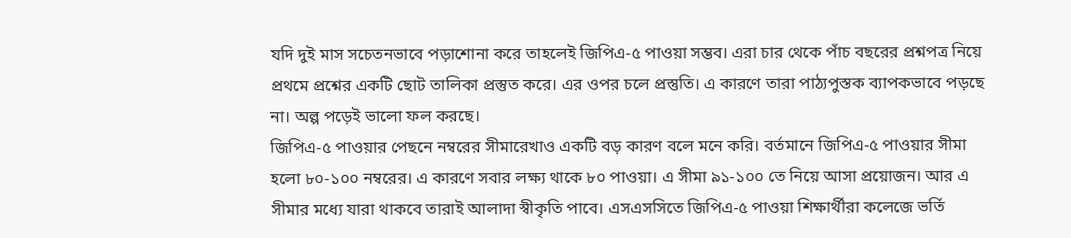যদি দুই মাস সচেতনভাবে পড়াশোনা করে তাহলেই জিপিএ-৫ পাওয়া সম্ভব। এরা চার থেকে পাঁচ বছরের প্রশ্নপত্র নিয়ে প্রথমে প্রশ্নের একটি ছোট তালিকা প্রস্তুত করে। এর ওপর চলে প্রস্তুতি। এ কারণে তারা পাঠ্যপুস্তক ব্যাপকভাবে পড়ছে না। অল্প পড়েই ভালো ফল করছে।
জিপিএ-৫ পাওয়ার পেছনে নম্বরের সীমারেখাও একটি বড় কারণ বলে মনে করি। বর্তমানে জিপিএ-৫ পাওয়ার সীমা হলো ৮০-১০০ নম্বরের। এ কারণে সবার লক্ষ্য থাকে ৮০ পাওয়া। এ সীমা ৯১-১০০ তে নিয়ে আসা প্রয়োজন। আর এ সীমার মধ্যে যারা থাকবে তারাই আলাদা স্বীকৃতি পাবে। এসএসসিতে জিপিএ-৫ পাওয়া শিক্ষার্থীরা কলেজে ভর্তি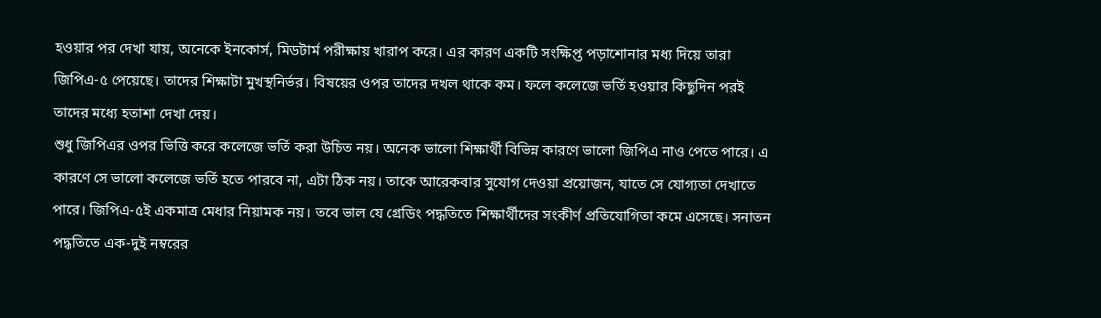হওয়ার পর দেখা যায়, অনেকে ইনকোর্স, মিডটার্ম পরীক্ষায় খারাপ করে। এর কারণ একটি সংক্ষিপ্ত পড়াশোনার মধ্য দিয়ে তারা জিপিএ-৫ পেয়েছে। তাদের শিক্ষাটা মুখস্থনির্ভর। বিষয়ের ওপর তাদের দখল থাকে কম। ফলে কলেজে ভর্তি হওয়ার কিছুদিন পরই তাদের মধ্যে হতাশা দেখা দেয়।
শুধু জিপিএর ওপর ভিত্তি করে কলেজে ভর্তি করা উচিত নয়। অনেক ভালো শিক্ষার্থী বিভিন্ন কারণে ভালো জিপিএ নাও পেতে পারে। এ কারণে সে ভালো কলেজে ভর্তি হতে পারবে না, এটা ঠিক নয়। তাকে আরেকবার সুযোগ দেওয়া প্রয়োজন, যাতে সে যোগ্যতা দেখাতে পারে। জিপিএ-৫ই একমাত্র মেধার নিয়ামক নয়। তবে ভাল যে গ্রেডিং পদ্ধতিতে শিক্ষার্থীদের সংকীর্ণ প্রতিযোগিতা কমে এসেছে। সনাতন পদ্ধতিতে এক-দুই নম্বরের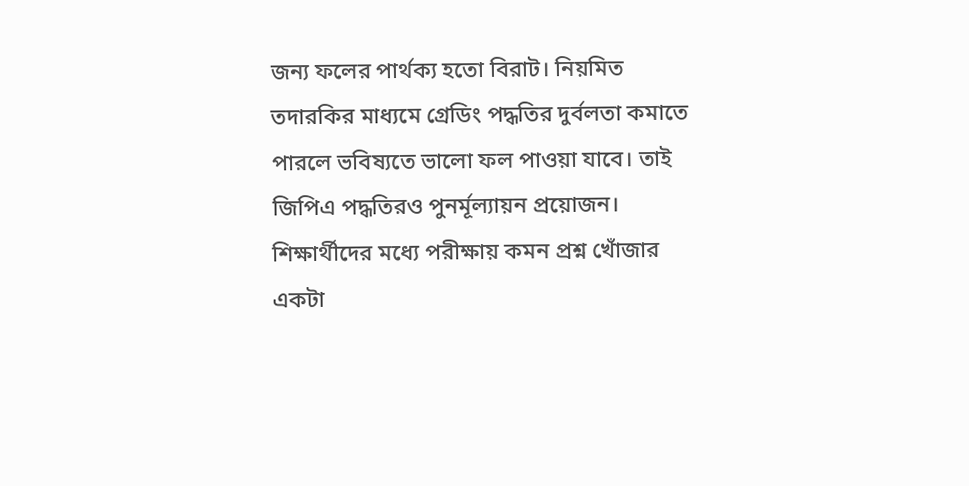জন্য ফলের পার্থক্য হতো বিরাট। নিয়মিত তদারকির মাধ্যমে গ্রেডিং পদ্ধতির দুর্বলতা কমাতে পারলে ভবিষ্যতে ভালো ফল পাওয়া যাবে। তাই জিপিএ পদ্ধতিরও পুনর্মূল্যায়ন প্রয়োজন।
শিক্ষার্থীদের মধ্যে পরীক্ষায় কমন প্রশ্ন খোঁজার একটা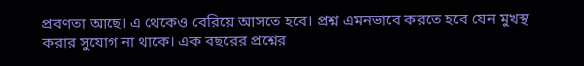প্রবণতা আছে। এ থেকেও বেরিয়ে আসতে হবে। প্রশ্ন এমনভাবে করতে হবে যেন মুখস্থ করার সুযোগ না থাকে। এক বছরের প্রশ্নের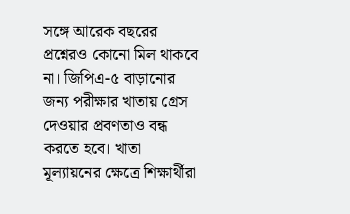সঙ্গে আরেক বছরের প্রশ্নেরও কোনো মিল থাকবে না। জিপিএ-৫ বাড়ানোর জন্য পরীক্ষার খাতায় গ্রেস দেওয়ার প্রবণতাও বন্ধ করতে হবে। খাতা মূল্যায়নের ক্ষেত্রে শিক্ষার্থীরা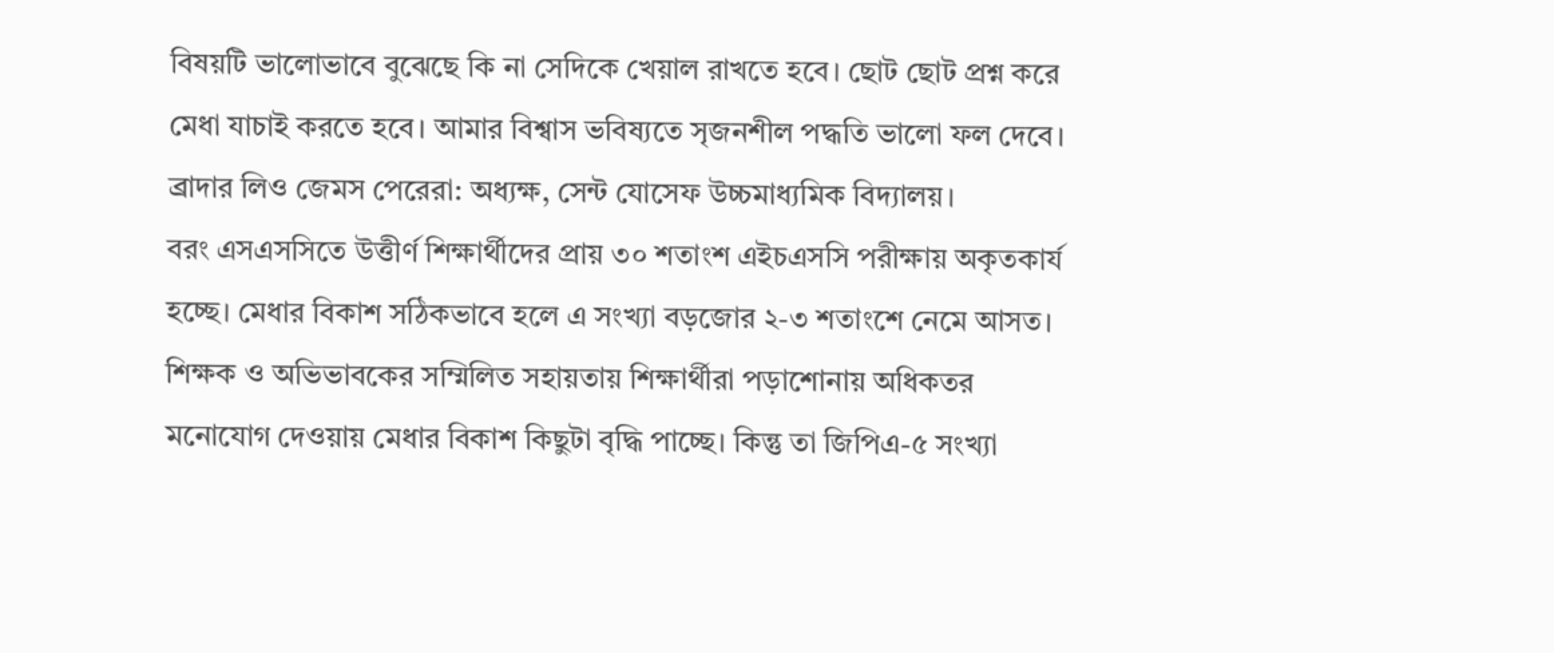বিষয়টি ভালোভাবে বুঝেছে কি না সেদিকে খেয়াল রাখতে হবে। ছোট ছোট প্রশ্ন করে মেধা যাচাই করতে হবে। আমার বিশ্বাস ভবিষ্যতে সৃজনশীল পদ্ধতি ভালো ফল দেবে।
ব্রাদার লিও জেমস পেরেরা: অধ্যক্ষ, সেন্ট যোসেফ উচ্চমাধ্যমিক বিদ্যালয়।
বরং এসএসসিতে উত্তীর্ণ শিক্ষার্থীদের প্রায় ৩০ শতাংশ এইচএসসি পরীক্ষায় অকৃতকার্য হচ্ছে। মেধার বিকাশ সঠিকভাবে হলে এ সংখ্যা বড়জোর ২-৩ শতাংশে নেমে আসত। শিক্ষক ও অভিভাবকের সম্মিলিত সহায়তায় শিক্ষার্থীরা পড়াশোনায় অধিকতর মনোযোগ দেওয়ায় মেধার বিকাশ কিছুটা বৃদ্ধি পাচ্ছে। কিন্তু তা জিপিএ-৫ সংখ্যা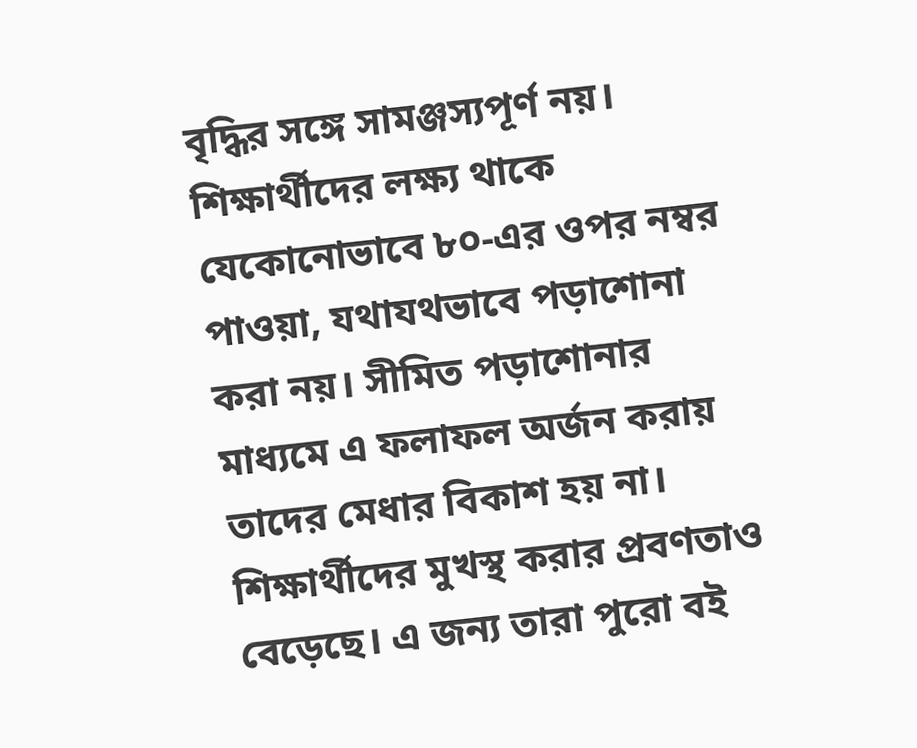বৃদ্ধির সঙ্গে সামঞ্জস্যপূর্ণ নয়। শিক্ষার্থীদের লক্ষ্য থাকে যেকোনোভাবে ৮০-এর ওপর নম্বর পাওয়া, যথাযথভাবে পড়াশোনা করা নয়। সীমিত পড়াশোনার মাধ্যমে এ ফলাফল অর্জন করায় তাদের মেধার বিকাশ হয় না। শিক্ষার্থীদের মুখস্থ করার প্রবণতাও বেড়েছে। এ জন্য তারা পুরো বই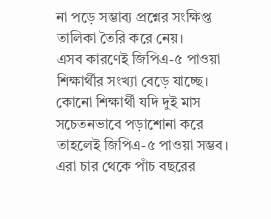না পড়ে সম্ভাব্য প্রশ্নের সংক্ষিপ্ত তালিকা তৈরি করে নেয়।
এসব কারণেই জিপিএ-৫ পাওয়া শিক্ষার্থীর সংখ্যা বেড়ে যাচ্ছে। কোনো শিক্ষার্থী যদি দুই মাস সচেতনভাবে পড়াশোনা করে তাহলেই জিপিএ-৫ পাওয়া সম্ভব। এরা চার থেকে পাঁচ বছরের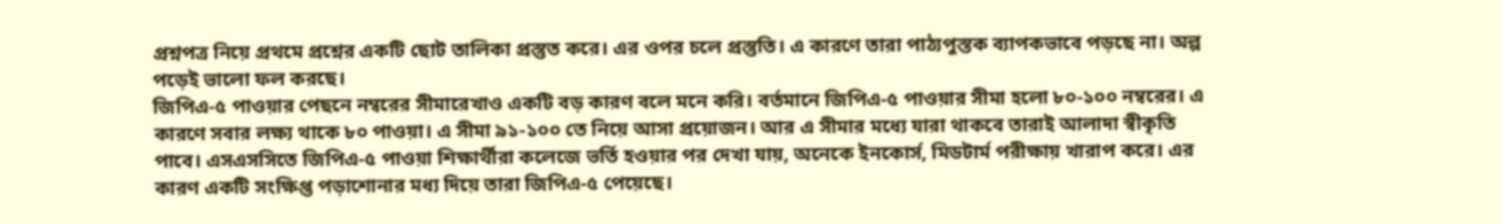প্রশ্নপত্র নিয়ে প্রথমে প্রশ্নের একটি ছোট তালিকা প্রস্তুত করে। এর ওপর চলে প্রস্তুতি। এ কারণে তারা পাঠ্যপুস্তক ব্যাপকভাবে পড়ছে না। অল্প পড়েই ভালো ফল করছে।
জিপিএ-৫ পাওয়ার পেছনে নম্বরের সীমারেখাও একটি বড় কারণ বলে মনে করি। বর্তমানে জিপিএ-৫ পাওয়ার সীমা হলো ৮০-১০০ নম্বরের। এ কারণে সবার লক্ষ্য থাকে ৮০ পাওয়া। এ সীমা ৯১-১০০ তে নিয়ে আসা প্রয়োজন। আর এ সীমার মধ্যে যারা থাকবে তারাই আলাদা স্বীকৃতি পাবে। এসএসসিতে জিপিএ-৫ পাওয়া শিক্ষার্থীরা কলেজে ভর্তি হওয়ার পর দেখা যায়, অনেকে ইনকোর্স, মিডটার্ম পরীক্ষায় খারাপ করে। এর কারণ একটি সংক্ষিপ্ত পড়াশোনার মধ্য দিয়ে তারা জিপিএ-৫ পেয়েছে।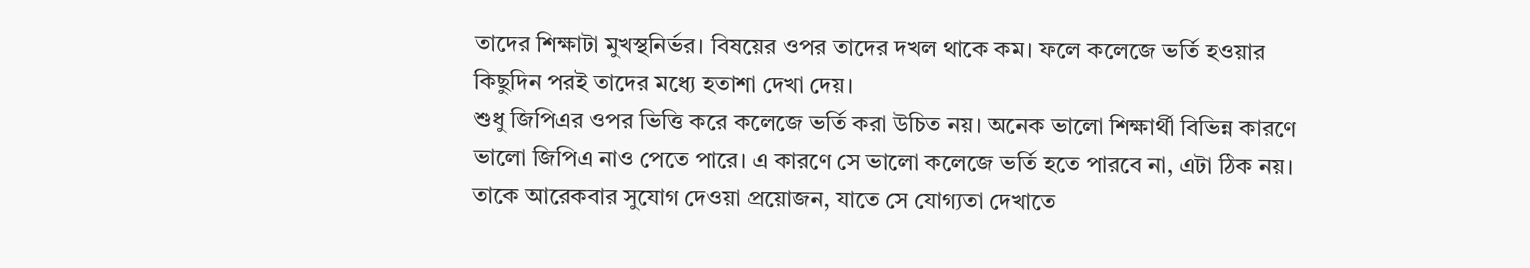তাদের শিক্ষাটা মুখস্থনির্ভর। বিষয়ের ওপর তাদের দখল থাকে কম। ফলে কলেজে ভর্তি হওয়ার কিছুদিন পরই তাদের মধ্যে হতাশা দেখা দেয়।
শুধু জিপিএর ওপর ভিত্তি করে কলেজে ভর্তি করা উচিত নয়। অনেক ভালো শিক্ষার্থী বিভিন্ন কারণে ভালো জিপিএ নাও পেতে পারে। এ কারণে সে ভালো কলেজে ভর্তি হতে পারবে না, এটা ঠিক নয়। তাকে আরেকবার সুযোগ দেওয়া প্রয়োজন, যাতে সে যোগ্যতা দেখাতে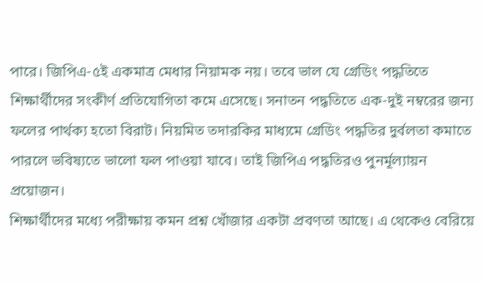পারে। জিপিএ-৫ই একমাত্র মেধার নিয়ামক নয়। তবে ভাল যে গ্রেডিং পদ্ধতিতে শিক্ষার্থীদের সংকীর্ণ প্রতিযোগিতা কমে এসেছে। সনাতন পদ্ধতিতে এক-দুই নম্বরের জন্য ফলের পার্থক্য হতো বিরাট। নিয়মিত তদারকির মাধ্যমে গ্রেডিং পদ্ধতির দুর্বলতা কমাতে পারলে ভবিষ্যতে ভালো ফল পাওয়া যাবে। তাই জিপিএ পদ্ধতিরও পুনর্মূল্যায়ন প্রয়োজন।
শিক্ষার্থীদের মধ্যে পরীক্ষায় কমন প্রশ্ন খোঁজার একটা প্রবণতা আছে। এ থেকেও বেরিয়ে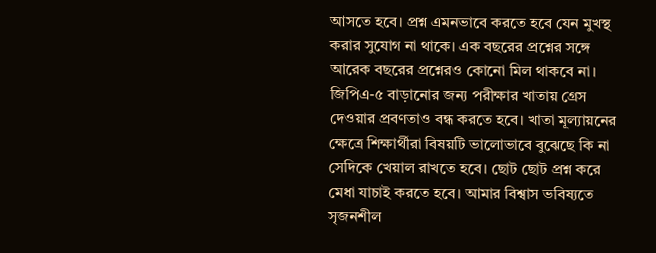আসতে হবে। প্রশ্ন এমনভাবে করতে হবে যেন মুখস্থ করার সুযোগ না থাকে। এক বছরের প্রশ্নের সঙ্গে আরেক বছরের প্রশ্নেরও কোনো মিল থাকবে না। জিপিএ-৫ বাড়ানোর জন্য পরীক্ষার খাতায় গ্রেস দেওয়ার প্রবণতাও বন্ধ করতে হবে। খাতা মূল্যায়নের ক্ষেত্রে শিক্ষার্থীরা বিষয়টি ভালোভাবে বুঝেছে কি না সেদিকে খেয়াল রাখতে হবে। ছোট ছোট প্রশ্ন করে মেধা যাচাই করতে হবে। আমার বিশ্বাস ভবিষ্যতে সৃজনশীল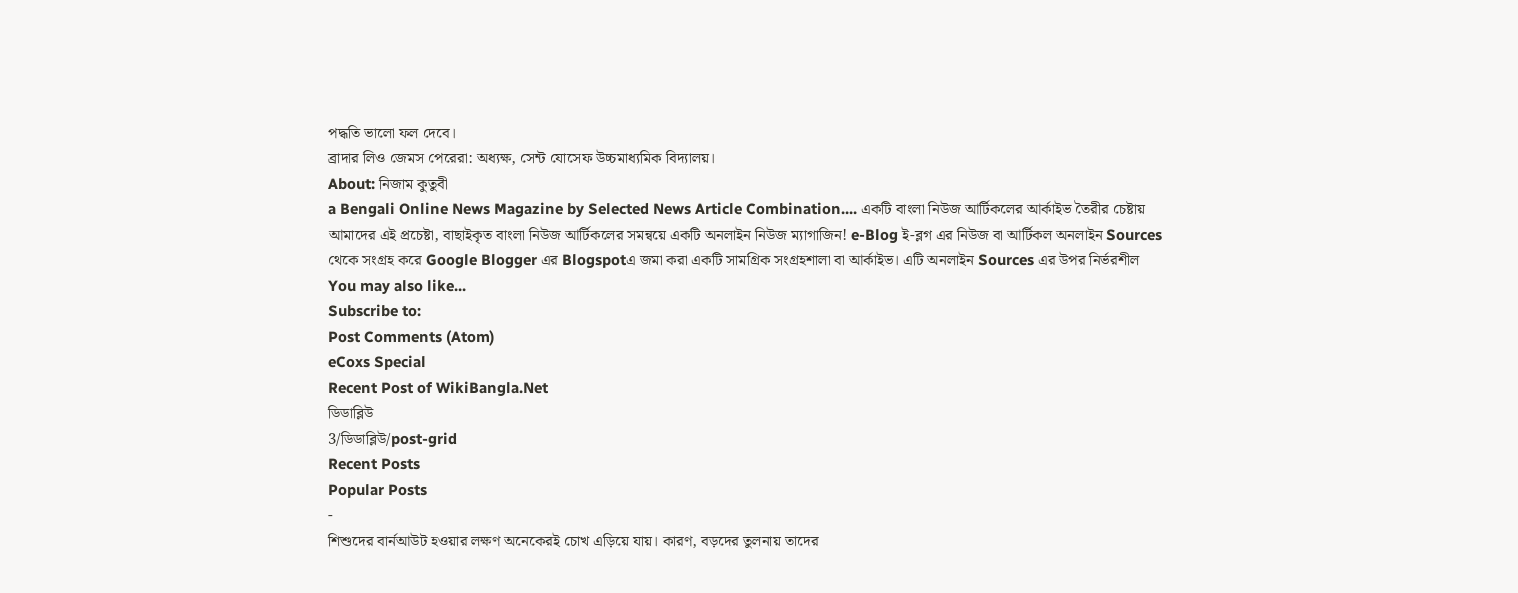পদ্ধতি ভালো ফল দেবে।
ব্রাদার লিও জেমস পেরেরা: অধ্যক্ষ, সেন্ট যোসেফ উচ্চমাধ্যমিক বিদ্যালয়।
About: নিজাম কুতুবী
a Bengali Online News Magazine by Selected News Article Combination.... একটি বাংলা নিউজ আর্টিকলের আর্কাইভ তৈরীর চেষ্টায় আমাদের এই প্রচেষ্টা, বাছাইকৃত বাংলা নিউজ আর্টিকলের সমন্বয়ে একটি অনলাইন নিউজ ম্যাগাজিন! e-Blog ই-ব্লগ এর নিউজ বা আর্টিকল অনলাইন Sources থেকে সংগ্রহ করে Google Blogger এর Blogspotএ জমা করা একটি সামগ্রিক সংগ্রহশালা বা আর্কাইভ। এটি অনলাইন Sources এর উপর নির্ভরশীল
You may also like...
Subscribe to:
Post Comments (Atom)
eCoxs Special
Recent Post of WikiBangla.Net
ডিডাব্লিউ
3/ডিডাব্লিউ/post-grid
Recent Posts
Popular Posts
-
শিশুদের বার্নআউট হওয়ার লক্ষণ অনেকেরই চোখ এড়িয়ে যায়। কারণ, বড়দের তুলনায় তাদের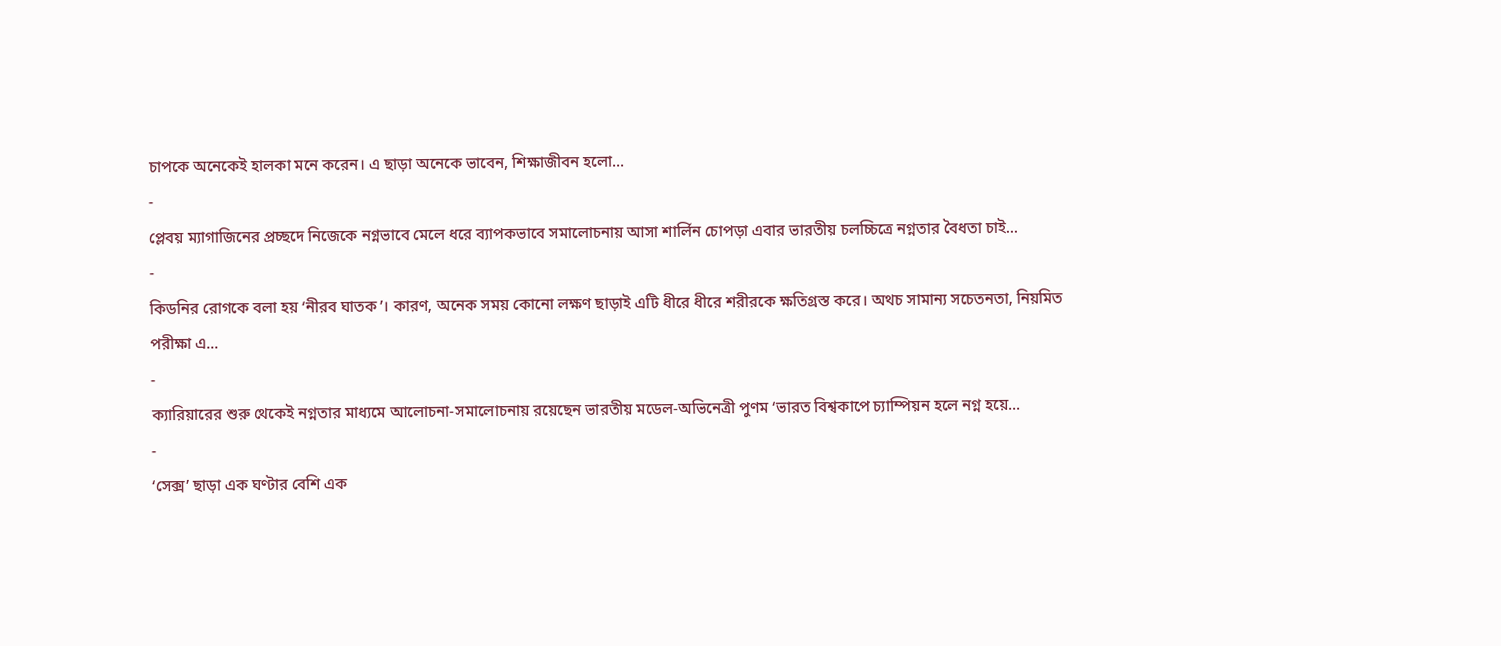চাপকে অনেকেই হালকা মনে করেন। এ ছাড়া অনেকে ভাবেন, শিক্ষাজীবন হলো...
-
প্লেবয় ম্যাগাজিনের প্রচ্ছদে নিজেকে নগ্নভাবে মেলে ধরে ব্যাপকভাবে সমালোচনায় আসা শার্লিন চোপড়া এবার ভারতীয় চলচ্চিত্রে নগ্নতার বৈধতা চাই...
-
কিডনির রোগকে বলা হয় ‘নীরব ঘাতক’। কারণ, অনেক সময় কোনো লক্ষণ ছাড়াই এটি ধীরে ধীরে শরীরকে ক্ষতিগ্রস্ত করে। অথচ সামান্য সচেতনতা, নিয়মিত পরীক্ষা এ...
-
ক্যারিয়ারের শুরু থেকেই নগ্নতার মাধ্যমে আলোচনা-সমালোচনায় রয়েছেন ভারতীয় মডেল-অভিনেত্রী পুণম ‘ভারত বিশ্বকাপে চ্যাম্পিয়ন হলে নগ্ন হয়ে...
-
‘সেক্স’ ছাড়া এক ঘণ্টার বেশি এক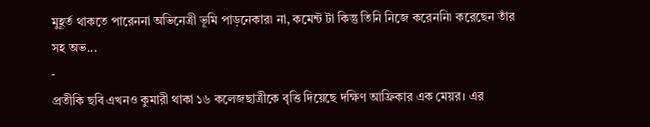মুহূর্ত থাকতে পারেননা অভিনেত্রী ভূমি পাড়নেকার৷ না, কমেন্ট টা কিন্তু তিনি নিজে করেননি৷ করেছেন তাঁর সহ অভ...
-
প্রতীকি ছবি এখনও কুমারী থাকা ১৬ কলেজছাত্রীকে বৃত্তি দিয়েছে দক্ষিণ আফ্রিকার এক মেয়র। এর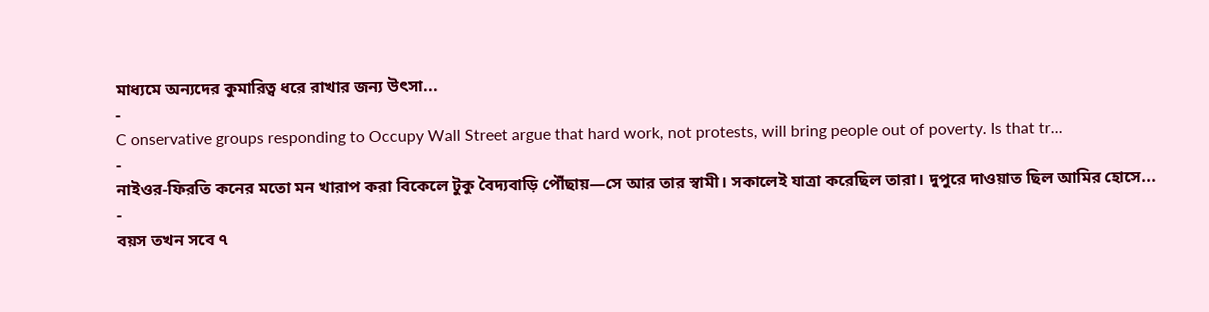মাধ্যমে অন্যদের কুমারিত্ব ধরে রাখার জন্য উৎসা...
-
C onservative groups responding to Occupy Wall Street argue that hard work, not protests, will bring people out of poverty. Is that tr...
-
নাইওর-ফিরতি কনের মতো মন খারাপ করা বিকেলে টুকু বৈদ্যবাড়ি পৌঁছায়—সে আর তার স্বামী। সকালেই যাত্রা করেছিল তারা। দুপুরে দাওয়াত ছিল আমির হোসে...
-
বয়স তখন সবে ৭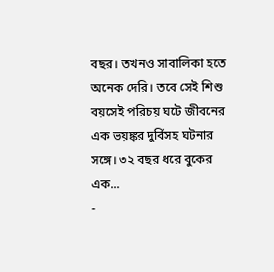বছর। তখনও সাবালিকা হতে অনেক দেরি। তবে সেই শিশু বয়সেই পরিচয় ঘটে জীবনের এক ভয়ঙ্কর দুর্বিসহ ঘটনার সঙ্গে। ৩২ বছর ধরে বুকের এক...
-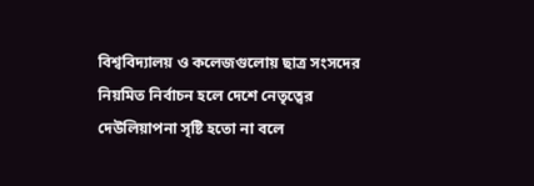বিশ্ববিদ্যালয় ও কলেজগুলোয় ছাত্র সংসদের নিয়মিত নির্বাচন হলে দেশে নেতৃত্বের দেউলিয়াপনা সৃষ্টি হতো না বলে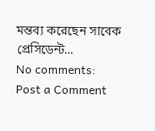মন্তব্য করেছেন সাবেক প্রেসিডেন্ট...
No comments:
Post a Comment